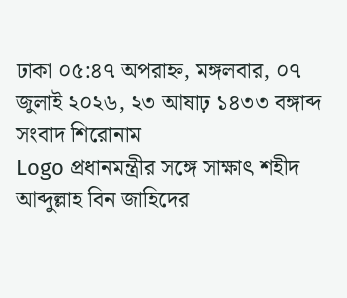ঢাকা ০৫:৪৭ অপরাহ্ন, মঙ্গলবার, ০৭ জুলাই ২০২৬, ২৩ আষাঢ় ১৪৩৩ বঙ্গাব্দ
সংবাদ শিরোনাম
Logo প্রধানমন্ত্রীর সঙ্গে সাক্ষাৎ শহীদ আব্দুল্লাহ বিন জাহিদের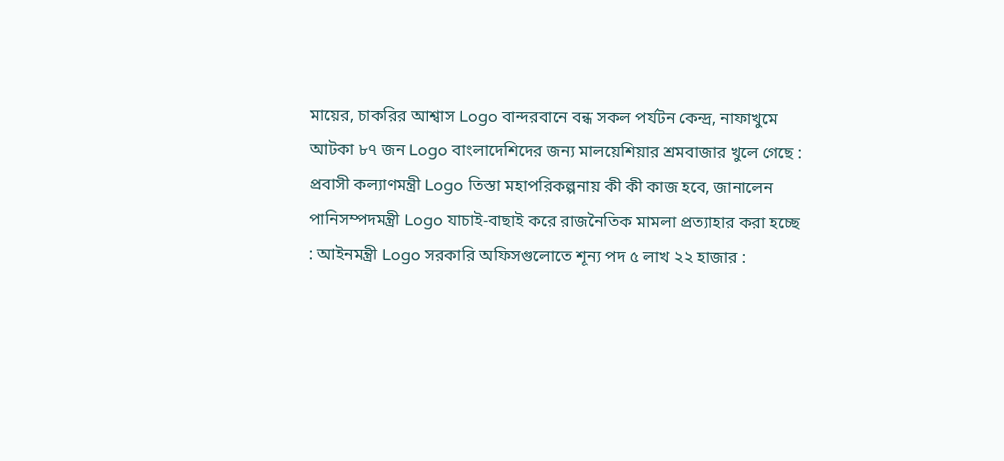মায়ের, চাকরির আশ্বাস Logo বান্দরবানে বন্ধ সকল পর্যটন কেন্দ্র, নাফাখুমে আটকা ৮৭ জন Logo বাংলাদেশিদের জন্য মালয়েশিয়ার শ্রমবাজার খুলে গেছে : প্রবাসী কল্যাণমন্ত্রী Logo তিস্তা মহাপরিকল্পনায় কী কী কাজ হবে, জানালেন পানিসম্পদমন্ত্রী Logo যাচাই-বাছাই করে রাজনৈতিক মামলা প্রত্যাহার করা হচ্ছে : আইনমন্ত্রী Logo সরকারি অফিসগুলোতে শূন্য পদ ৫ লাখ ২২ হাজার :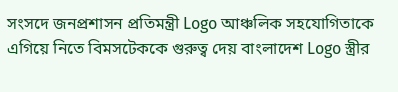সংসদে জনপ্রশাসন প্রতিমন্ত্রী Logo আঞ্চলিক সহযোগিতাকে এগিয়ে নিতে বিমসটেককে গুরুত্ব দেয় বাংলাদেশ Logo স্ত্রীর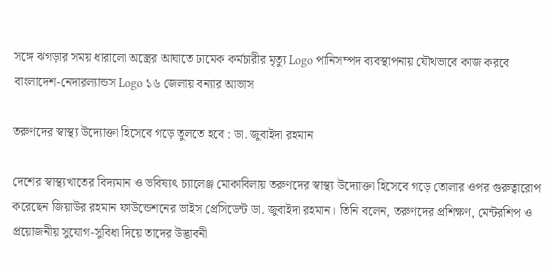সঙ্গে ঝগড়ার সময় ধারালো অস্ত্রের আঘাতে ঢামেক কর্মচারীর মৃত্যু Logo পানিসম্পদ ব্যবস্থাপনায় যৌথভাবে কাজ করবে বাংলাদেশ-নেদারল্যান্ডস Logo ১৬ জেলায় বন্যার আভাস

তরুণদের স্বাস্থ্য উদ্যোক্তা হিসেবে গড়ে তুলতে হবে : ডা. জুবাইদা রহমান

দেশের স্বাস্থ্যখাতের বিদ্যমান ও ভবিষ্যৎ চ্যালেঞ্জ মোকাবিলায় তরুণদের স্বাস্থ্য উদ্যোক্তা হিসেবে গড়ে তোলার ওপর গুরুত্বারোপ করেছেন জিয়াউর রহমান ফাউন্ডেশনের ভাইস প্রেসিডেন্ট ডা. জুবাইদা রহমান। তিনি বলেন, তরুণদের প্রশিক্ষণ, মেন্টরশিপ ও প্রয়োজনীয় সুযোগ-সুবিধা দিয়ে তাদের উদ্ভাবনী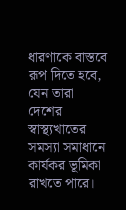ধারণাকে বাস্তবে রূপ দিতে হবে, যেন তারা দেশের স্বাস্থ্যখাতের সমস্যা সমাধানে কার্যকর ভূমিকা রাখতে পারে।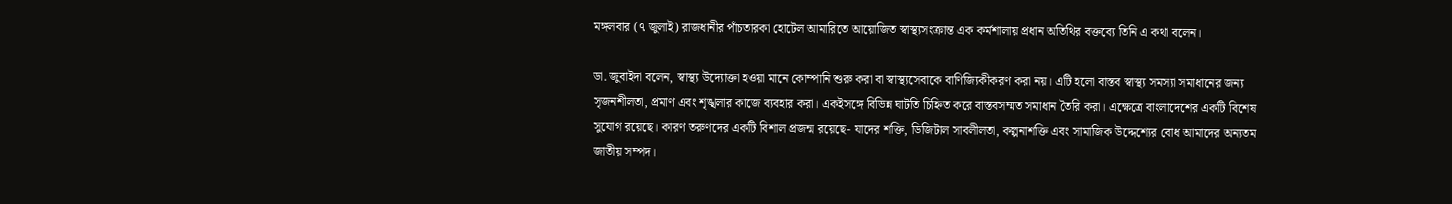মঙ্গলবার (৭ জুলাই) রাজধানীর পাঁচতারকা হোটেল আমারিতে আয়োজিত স্বাস্থ্যসংক্রান্ত এক কর্মশালায় প্রধান অতিথির বক্তব্যে তিনি এ কথা বলেন।

ডা. জুবাইদা বলেন, স্বাস্থ্য উদ্যোক্তা হওয়া মানে কোম্পানি শুরু করা বা স্বাস্থ্যসেবাকে বাণিজ্যিকীকরণ করা নয়। এটি হলো বাস্তব স্বাস্থ্য সমস্যা সমাধানের জন্য সৃজনশীলতা, প্রমাণ এবং শৃঙ্খলার কাজে ব্যবহার করা। একইসঙ্গে বিভিন্ন ঘাটতি চিহ্নিত করে বাস্তবসম্মত সমাধান তৈরি করা। এক্ষেত্রে বাংলাদেশের একটি বিশেষ সুযোগ রয়েছে। কারণ তরুণদের একটি বিশাল প্রজন্ম রয়েছে- যাদের শক্তি, ডিজিটাল সাবলীলতা, কল্পনাশক্তি এবং সামাজিক উদ্দেশ্যের বোধ আমাদের অন্যতম জাতীয় সম্পদ।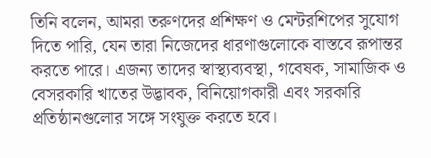তিনি বলেন, আমরা তরুণদের প্রশিক্ষণ ও মেন্টরশিপের সুযোগ দিতে পারি, যেন তারা নিজেদের ধারণাগুলোকে বাস্তবে রূপান্তর করতে পারে। এজন্য তাদের স্বাস্থ্যব্যবস্থা, গবেষক, সামাজিক ও বেসরকারি খাতের উদ্ভাবক, বিনিয়োগকারী এবং সরকারি প্রতিষ্ঠানগুলোর সঙ্গে সংযুক্ত করতে হবে।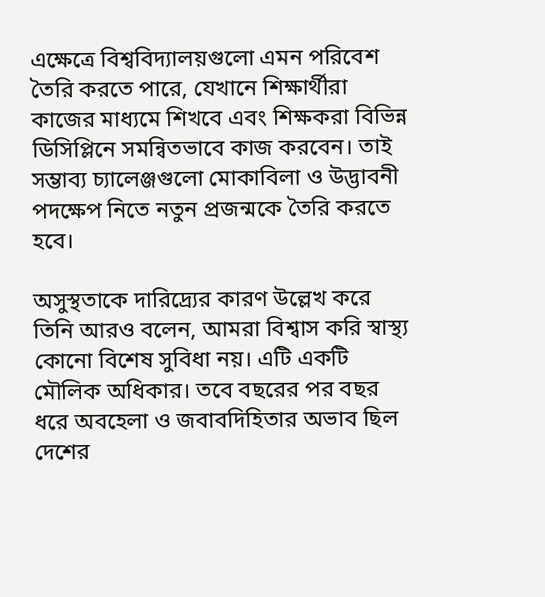এক্ষেত্রে বিশ্ববিদ্যালয়গুলো এমন পরিবেশ তৈরি করতে পারে, যেখানে শিক্ষার্থীরা কাজের মাধ্যমে শিখবে এবং শিক্ষকরা বিভিন্ন ডিসিপ্লিনে সমন্বিতভাবে কাজ করবেন। তাই সম্ভাব্য চ্যালেঞ্জগুলো মোকাবিলা ও উদ্ভাবনী পদক্ষেপ নিতে নতুন প্রজন্মকে তৈরি করতে হবে।

অসুস্থতাকে দারিদ্র্যের কারণ উল্লেখ করে তিনি আরও বলেন, আমরা বিশ্বাস করি স্বাস্থ্য কোনো বিশেষ সুবিধা নয়। এটি একটি মৌলিক অধিকার। তবে বছরের পর বছর ধরে অবহেলা ও জবাবদিহিতার অভাব ছিল দেশের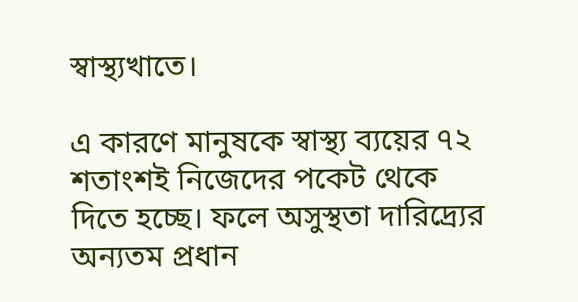স্বাস্থ্যখাতে।

এ কারণে মানুষকে স্বাস্থ্য ব্যয়ের ৭২ শতাংশই নিজেদের পকেট থেকে দিতে হচ্ছে। ফলে অসুস্থতা দারিদ্র্যের অন্যতম প্রধান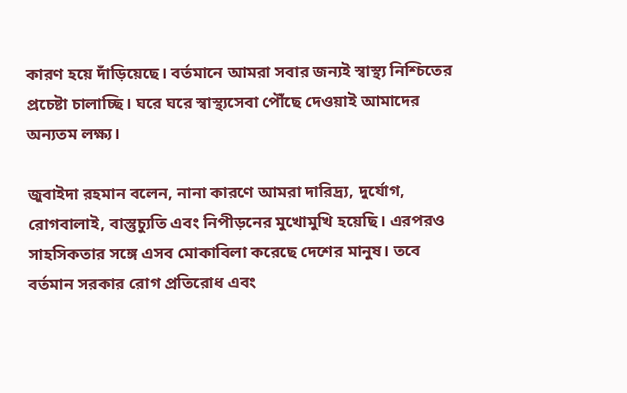কারণ হয়ে দাঁড়িয়েছে। বর্তমানে আমরা সবার জন্যই স্বাস্থ্য নিশ্চিতের প্রচেষ্টা চালাচ্ছি। ঘরে ঘরে স্বাস্থ্যসেবা পৌঁছে দেওয়াই আমাদের অন্যতম লক্ষ্য।

জুবাইদা রহমান বলেন, নানা কারণে আমরা দারিদ্র্য, দুর্যোগ, রোগবালাই, বাস্তুচ্যুতি এবং নিপীড়নের মুখোমুখি হয়েছি। এরপরও সাহসিকতার সঙ্গে এসব মোকাবিলা করেছে দেশের মানুষ। তবে বর্তমান সরকার রোগ প্রতিরোধ এবং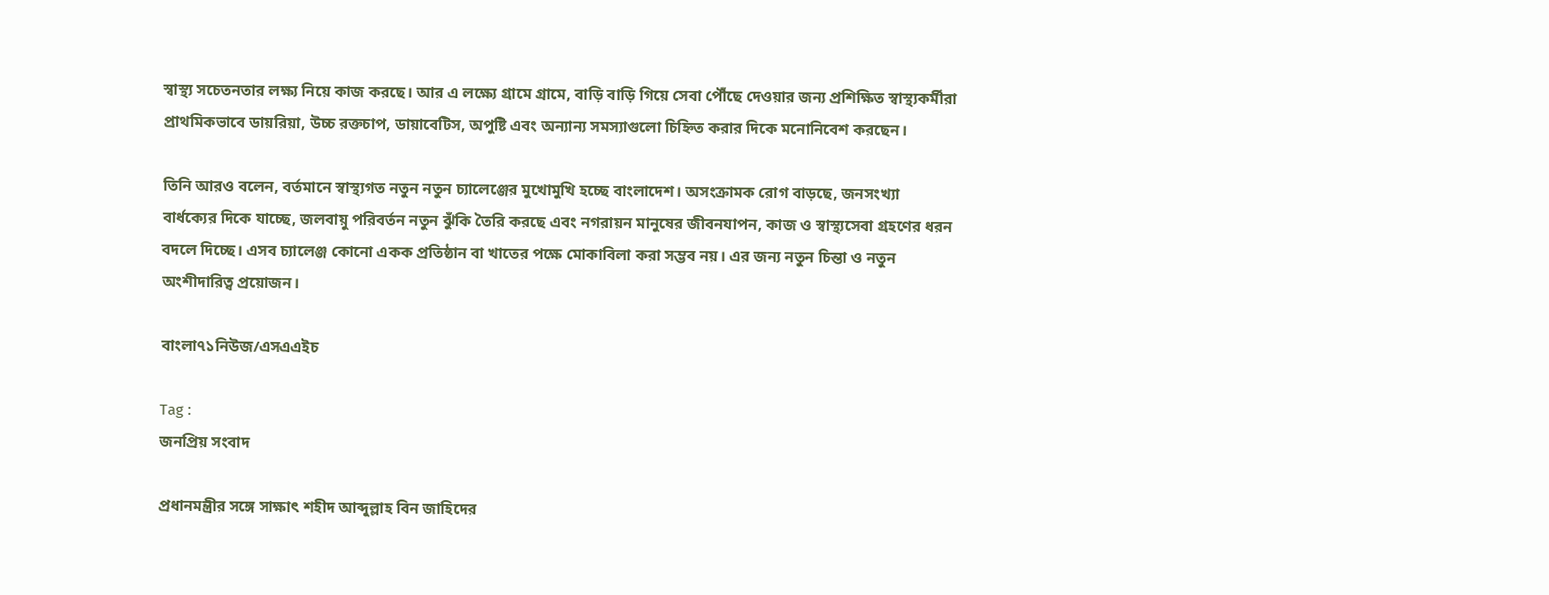স্বাস্থ্য সচেতনতার লক্ষ্য নিয়ে কাজ করছে। আর এ লক্ষ্যে গ্রামে গ্রামে, বাড়ি বাড়ি গিয়ে সেবা পৌঁছে দেওয়ার জন্য প্রশিক্ষিত স্বাস্থ্যকর্মীরা প্রাথমিকভাবে ডায়রিয়া, উচ্চ রক্তচাপ, ডায়াবেটিস, অপুষ্টি এবং অন্যান্য সমস্যাগুলো চিহ্নিত করার দিকে মনোনিবেশ করছেন।

তিনি আরও বলেন, বর্তমানে স্বাস্থ্যগত নতুন নতুন চ্যালেঞ্জের মুখোমুখি হচ্ছে বাংলাদেশ। অসংক্রামক রোগ বাড়ছে, জনসংখ্যা বার্ধক্যের দিকে যাচ্ছে, জলবায়ু পরিবর্তন নতুন ঝুঁকি তৈরি করছে এবং নগরায়ন মানুষের জীবনযাপন, কাজ ও স্বাস্থ্যসেবা গ্রহণের ধরন বদলে দিচ্ছে। এসব চ্যালেঞ্জ কোনো একক প্রতিষ্ঠান বা খাতের পক্ষে মোকাবিলা করা সম্ভব নয়। এর জন্য নতুন চিন্তা ও নতুন অংশীদারিত্ব প্রয়োজন।

বাংলা৭১নিউজ/এসএএইচ

Tag :
জনপ্রিয় সংবাদ

প্রধানমন্ত্রীর সঙ্গে সাক্ষাৎ শহীদ আব্দুল্লাহ বিন জাহিদের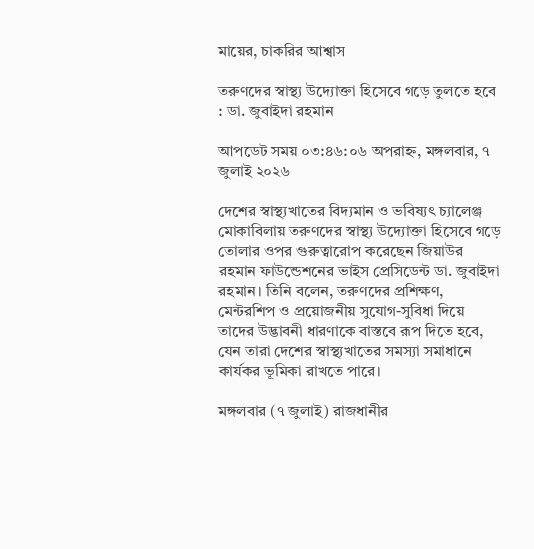মায়ের, চাকরির আশ্বাস

তরুণদের স্বাস্থ্য উদ্যোক্তা হিসেবে গড়ে তুলতে হবে : ডা. জুবাইদা রহমান

আপডেট সময় ০৩:৪৬:০৬ অপরাহ্ন, মঙ্গলবার, ৭ জুলাই ২০২৬

দেশের স্বাস্থ্যখাতের বিদ্যমান ও ভবিষ্যৎ চ্যালেঞ্জ মোকাবিলায় তরুণদের স্বাস্থ্য উদ্যোক্তা হিসেবে গড়ে তোলার ওপর গুরুত্বারোপ করেছেন জিয়াউর রহমান ফাউন্ডেশনের ভাইস প্রেসিডেন্ট ডা. জুবাইদা রহমান। তিনি বলেন, তরুণদের প্রশিক্ষণ, মেন্টরশিপ ও প্রয়োজনীয় সুযোগ-সুবিধা দিয়ে তাদের উদ্ভাবনী ধারণাকে বাস্তবে রূপ দিতে হবে, যেন তারা দেশের স্বাস্থ্যখাতের সমস্যা সমাধানে কার্যকর ভূমিকা রাখতে পারে।

মঙ্গলবার (৭ জুলাই) রাজধানীর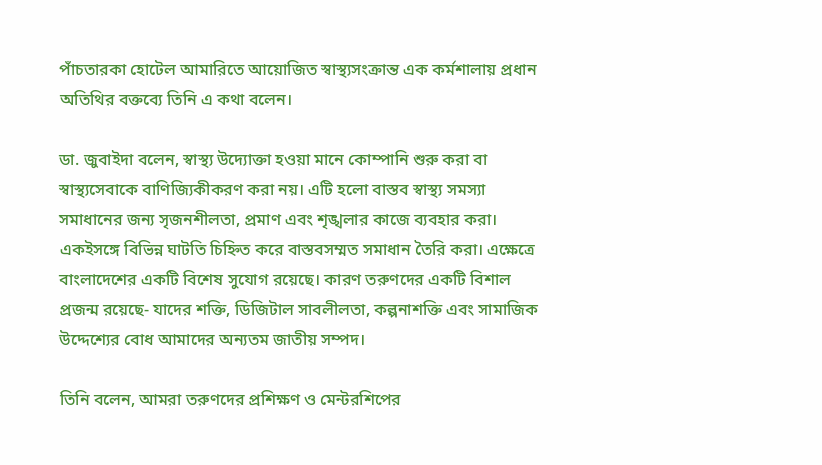পাঁচতারকা হোটেল আমারিতে আয়োজিত স্বাস্থ্যসংক্রান্ত এক কর্মশালায় প্রধান অতিথির বক্তব্যে তিনি এ কথা বলেন।

ডা. জুবাইদা বলেন, স্বাস্থ্য উদ্যোক্তা হওয়া মানে কোম্পানি শুরু করা বা স্বাস্থ্যসেবাকে বাণিজ্যিকীকরণ করা নয়। এটি হলো বাস্তব স্বাস্থ্য সমস্যা সমাধানের জন্য সৃজনশীলতা, প্রমাণ এবং শৃঙ্খলার কাজে ব্যবহার করা। একইসঙ্গে বিভিন্ন ঘাটতি চিহ্নিত করে বাস্তবসম্মত সমাধান তৈরি করা। এক্ষেত্রে বাংলাদেশের একটি বিশেষ সুযোগ রয়েছে। কারণ তরুণদের একটি বিশাল প্রজন্ম রয়েছে- যাদের শক্তি, ডিজিটাল সাবলীলতা, কল্পনাশক্তি এবং সামাজিক উদ্দেশ্যের বোধ আমাদের অন্যতম জাতীয় সম্পদ।

তিনি বলেন, আমরা তরুণদের প্রশিক্ষণ ও মেন্টরশিপের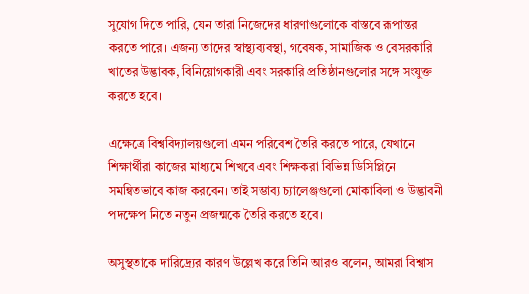সুযোগ দিতে পারি, যেন তারা নিজেদের ধারণাগুলোকে বাস্তবে রূপান্তর করতে পারে। এজন্য তাদের স্বাস্থ্যব্যবস্থা, গবেষক, সামাজিক ও বেসরকারি খাতের উদ্ভাবক, বিনিয়োগকারী এবং সরকারি প্রতিষ্ঠানগুলোর সঙ্গে সংযুক্ত করতে হবে।

এক্ষেত্রে বিশ্ববিদ্যালয়গুলো এমন পরিবেশ তৈরি করতে পারে, যেখানে শিক্ষার্থীরা কাজের মাধ্যমে শিখবে এবং শিক্ষকরা বিভিন্ন ডিসিপ্লিনে সমন্বিতভাবে কাজ করবেন। তাই সম্ভাব্য চ্যালেঞ্জগুলো মোকাবিলা ও উদ্ভাবনী পদক্ষেপ নিতে নতুন প্রজন্মকে তৈরি করতে হবে।

অসুস্থতাকে দারিদ্র্যের কারণ উল্লেখ করে তিনি আরও বলেন, আমরা বিশ্বাস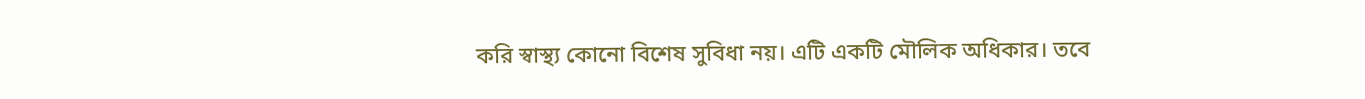করি স্বাস্থ্য কোনো বিশেষ সুবিধা নয়। এটি একটি মৌলিক অধিকার। তবে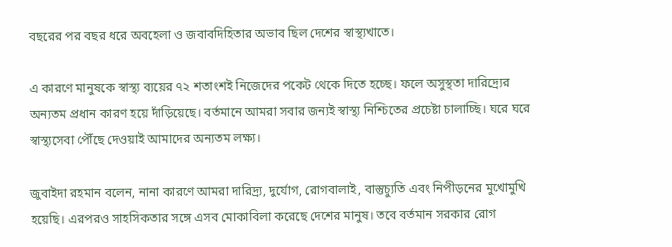বছরের পর বছর ধরে অবহেলা ও জবাবদিহিতার অভাব ছিল দেশের স্বাস্থ্যখাতে।

এ কারণে মানুষকে স্বাস্থ্য ব্যয়ের ৭২ শতাংশই নিজেদের পকেট থেকে দিতে হচ্ছে। ফলে অসুস্থতা দারিদ্র্যের অন্যতম প্রধান কারণ হয়ে দাঁড়িয়েছে। বর্তমানে আমরা সবার জন্যই স্বাস্থ্য নিশ্চিতের প্রচেষ্টা চালাচ্ছি। ঘরে ঘরে স্বাস্থ্যসেবা পৌঁছে দেওয়াই আমাদের অন্যতম লক্ষ্য।

জুবাইদা রহমান বলেন, নানা কারণে আমরা দারিদ্র্য, দুর্যোগ, রোগবালাই, বাস্তুচ্যুতি এবং নিপীড়নের মুখোমুখি হয়েছি। এরপরও সাহসিকতার সঙ্গে এসব মোকাবিলা করেছে দেশের মানুষ। তবে বর্তমান সরকার রোগ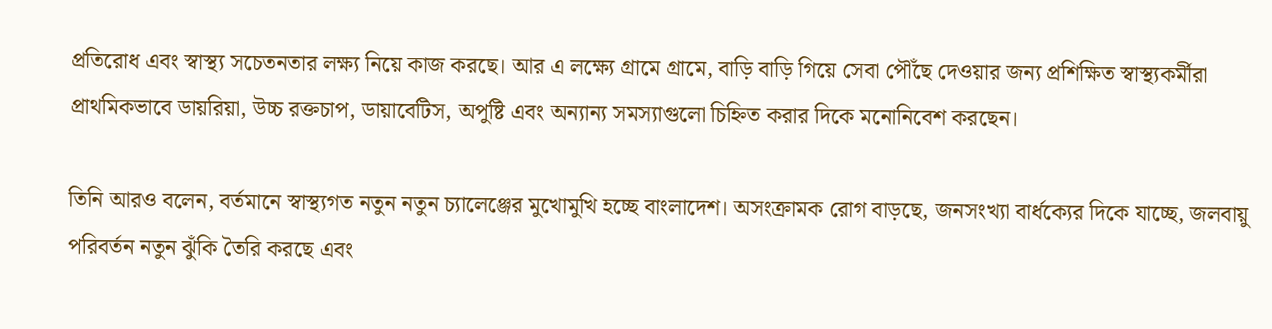প্রতিরোধ এবং স্বাস্থ্য সচেতনতার লক্ষ্য নিয়ে কাজ করছে। আর এ লক্ষ্যে গ্রামে গ্রামে, বাড়ি বাড়ি গিয়ে সেবা পৌঁছে দেওয়ার জন্য প্রশিক্ষিত স্বাস্থ্যকর্মীরা প্রাথমিকভাবে ডায়রিয়া, উচ্চ রক্তচাপ, ডায়াবেটিস, অপুষ্টি এবং অন্যান্য সমস্যাগুলো চিহ্নিত করার দিকে মনোনিবেশ করছেন।

তিনি আরও বলেন, বর্তমানে স্বাস্থ্যগত নতুন নতুন চ্যালেঞ্জের মুখোমুখি হচ্ছে বাংলাদেশ। অসংক্রামক রোগ বাড়ছে, জনসংখ্যা বার্ধক্যের দিকে যাচ্ছে, জলবায়ু পরিবর্তন নতুন ঝুঁকি তৈরি করছে এবং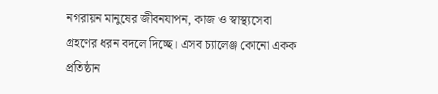নগরায়ন মানুষের জীবনযাপন, কাজ ও স্বাস্থ্যসেবা গ্রহণের ধরন বদলে দিচ্ছে। এসব চ্যালেঞ্জ কোনো একক প্রতিষ্ঠান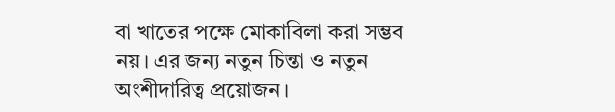বা খাতের পক্ষে মোকাবিলা করা সম্ভব নয়। এর জন্য নতুন চিন্তা ও নতুন অংশীদারিত্ব প্রয়োজন।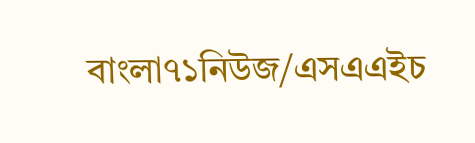বাংলা৭১নিউজ/এসএএইচ